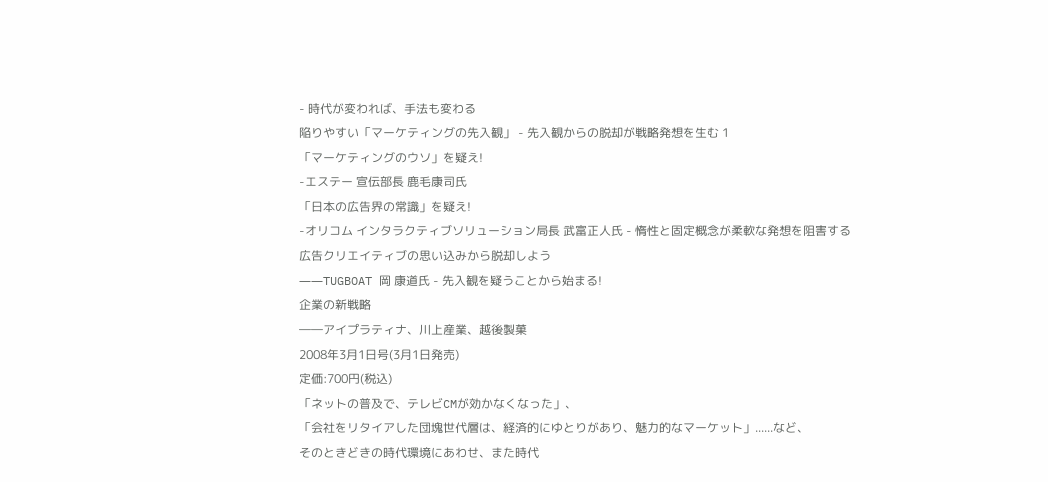- 時代が変われば、手法も変わる
陥りやすい「マーケティングの先入観」 - 先入観からの脱却が戦略発想を生む 1
「マーケティングのウソ」を疑え!
-エステー 宣伝部長 鹿毛康司氏
「日本の広告界の常識」を疑え!
-オリコム インタラクティブソリューション局長 武富正人氏 - 惰性と固定概念が柔軟な発想を阻害する
広告クリエイティブの思い込みから脱却しよう
――TUGBOAT 岡 康道氏 - 先入観を疑うことから始まる!
企業の新戦略
――アイプラティナ、川上産業、越後製菓
2008年3月1日号(3月1日発売)
定価:700円(税込)
「ネットの普及で、テレビCMが効かなくなった」、
「会社をリタイアした団塊世代層は、経済的にゆとりがあり、魅力的なマーケット」......など、
そのときどきの時代環境にあわせ、また時代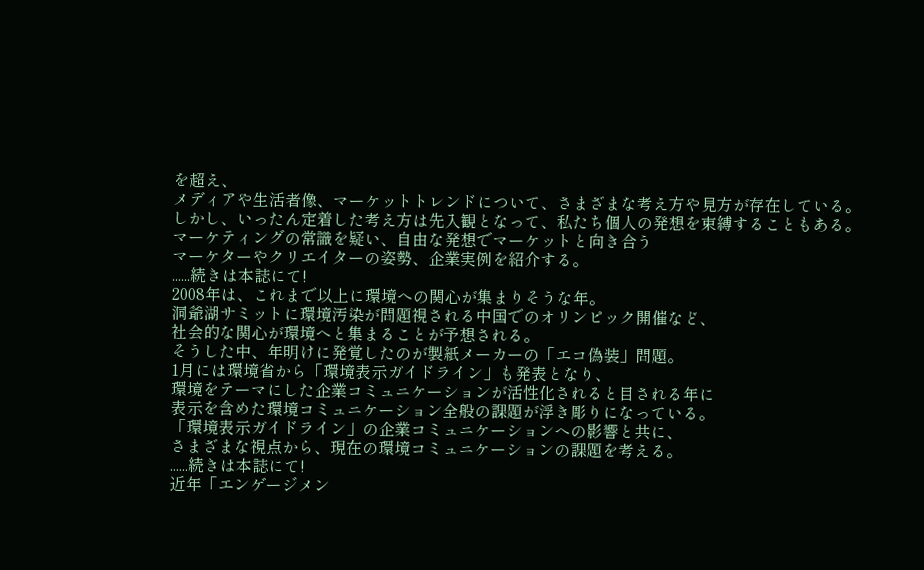を超え、
メディアや生活者像、マーケットトレンドについて、さまざまな考え方や見方が存在している。
しかし、いったん定着した考え方は先入観となって、私たち個人の発想を束縛することもある。
マーケティングの常識を疑い、自由な発想でマーケットと向き合う
マーケターやクリエイターの姿勢、企業実例を紹介する。
......続きは本誌にて!
2008年は、これまで以上に環境への関心が集まりそうな年。
洞爺湖サミットに環境汚染が問題視される中国でのオリンピック開催など、
社会的な関心が環境へと集まることが予想される。
そうした中、年明けに発覚したのが製紙メーカーの「エコ偽装」問題。
1月には環境省から「環境表示ガイドライン」も発表となり、
環境をテーマにした企業コミュニケーションが活性化されると目される年に
表示を含めた環境コミュニケーション全般の課題が浮き彫りになっている。
「環境表示ガイドライン」の企業コミュニケーションへの影響と共に、
さまざまな視点から、現在の環境コミュニケーションの課題を考える。
......続きは本誌にて!
近年「エンゲージメン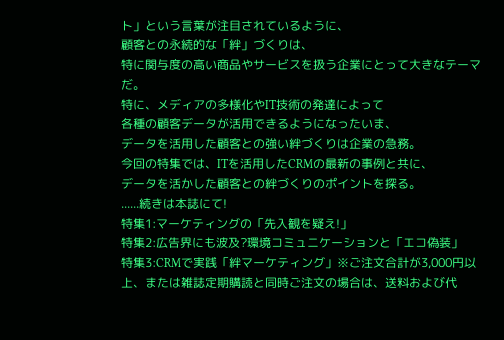ト」という言葉が注目されているように、
顧客との永続的な「絆」づくりは、
特に関与度の高い商品やサービスを扱う企業にとって大きなテーマだ。
特に、メディアの多様化やIT技術の発達によって
各種の顧客データが活用できるようになったいま、
データを活用した顧客との強い絆づくりは企業の急務。
今回の特集では、ITを活用したCRMの最新の事例と共に、
データを活かした顧客との絆づくりのポイントを探る。
......続きは本誌にて!
特集1:マーケティングの「先入観を疑え!」
特集2:広告界にも波及?環境コミュニケーションと「エコ偽装」
特集3:CRMで実践「絆マーケティング」※ご注文合計が3,000円以上、または雑誌定期購読と同時ご注文の場合は、送料および代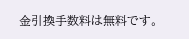金引換手数料は無料です。